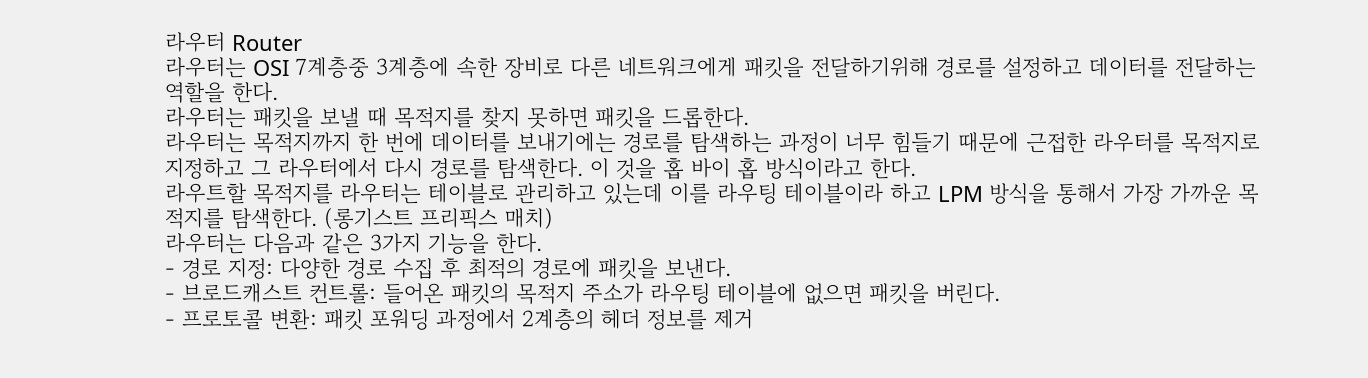라우터 Router
라우터는 OSI 7계층중 3계층에 속한 장비로 다른 네트워크에게 패킷을 전달하기위해 경로를 설정하고 데이터를 전달하는 역할을 한다.
라우터는 패킷을 보낼 때 목적지를 찾지 못하면 패킷을 드롭한다.
라우터는 목적지까지 한 번에 데이터를 보내기에는 경로를 탐색하는 과정이 너무 힘들기 때문에 근접한 라우터를 목적지로 지정하고 그 라우터에서 다시 경로를 탐색한다. 이 것을 홉 바이 홉 방식이라고 한다.
라우트할 목적지를 라우터는 테이블로 관리하고 있는데 이를 라우팅 테이블이라 하고 LPM 방식을 통해서 가장 가까운 목적지를 탐색한다. (롱기스트 프리픽스 매치)
라우터는 다음과 같은 3가지 기능을 한다.
- 경로 지정: 다양한 경로 수집 후 최적의 경로에 패킷을 보낸다.
- 브로드캐스트 컨트롤: 들어온 패킷의 목적지 주소가 라우팅 테이블에 없으면 패킷을 버린다.
- 프로토콜 변환: 패킷 포워딩 과정에서 2계층의 헤더 정보를 제거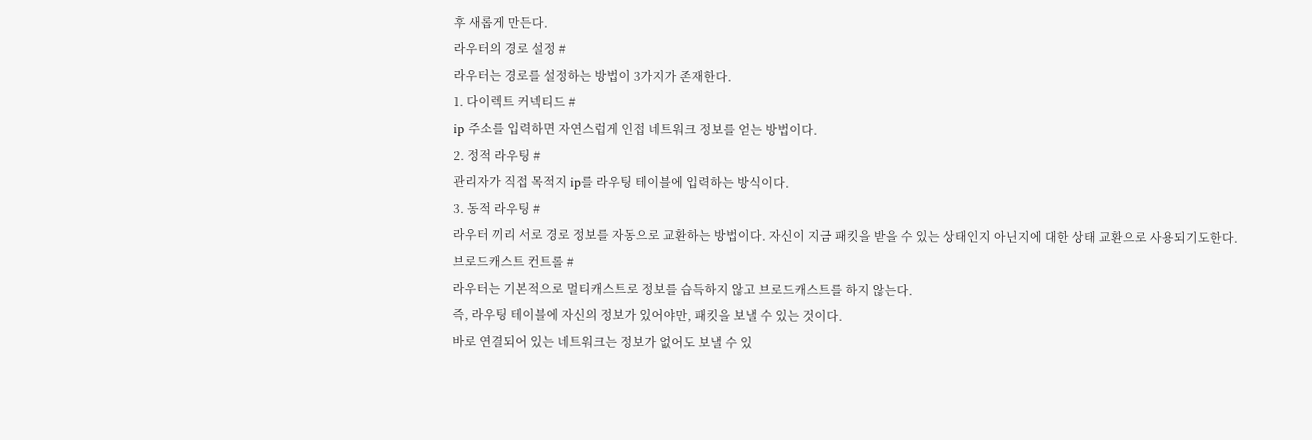후 새롭게 만든다.
라우터의 경로 설정 #
라우터는 경로를 설정하는 방법이 3가지가 존재한다.
1. 다이렉트 커넥티드 #
ip 주소를 입력하면 자연스럽게 인접 네트워크 정보를 얻는 방법이다.
2. 정적 라우팅 #
관리자가 직접 목적지 ip를 라우팅 테이블에 입력하는 방식이다.
3. 동적 라우팅 #
라우터 끼리 서로 경로 정보를 자동으로 교환하는 방법이다. 자신이 지금 패킷을 받을 수 있는 상태인지 아닌지에 대한 상태 교환으로 사용되기도한다.
브로드캐스트 컨트롤 #
라우터는 기본적으로 멀티캐스트로 정보를 습득하지 않고 브로드캐스트를 하지 않는다.
즉, 라우팅 테이블에 자신의 정보가 있어야만, 패킷을 보낼 수 있는 것이다.
바로 연결되어 있는 네트워크는 정보가 없어도 보낼 수 있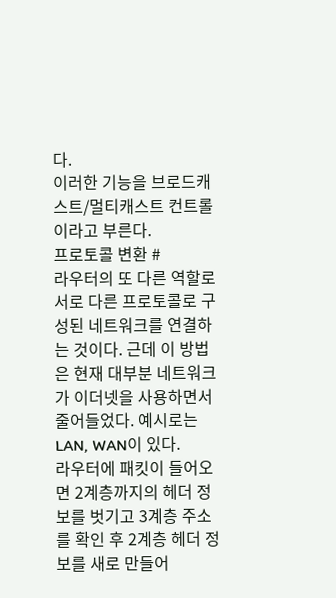다.
이러한 기능을 브로드캐스트/멀티캐스트 컨트롤이라고 부른다.
프로토콜 변환 #
라우터의 또 다른 역할로 서로 다른 프로토콜로 구성된 네트워크를 연결하는 것이다. 근데 이 방법은 현재 대부분 네트워크가 이더넷을 사용하면서 줄어들었다. 예시로는 LAN, WAN이 있다.
라우터에 패킷이 들어오면 2계층까지의 헤더 정보를 벗기고 3계층 주소를 확인 후 2계층 헤더 정보를 새로 만들어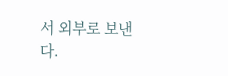서 외부로 보낸다.